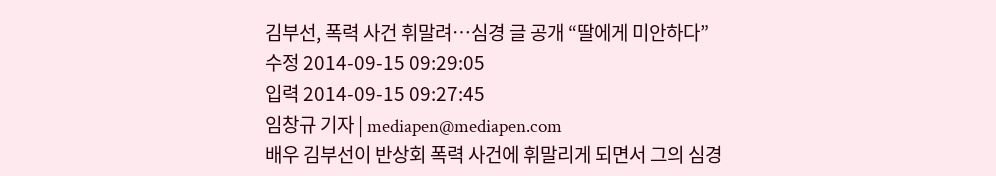김부선, 폭력 사건 휘말려…심경 글 공개 “딸에게 미안하다”
수정 2014-09-15 09:29:05
입력 2014-09-15 09:27:45
임창규 기자 | mediapen@mediapen.com
배우 김부선이 반상회 폭력 사건에 휘말리게 되면서 그의 심경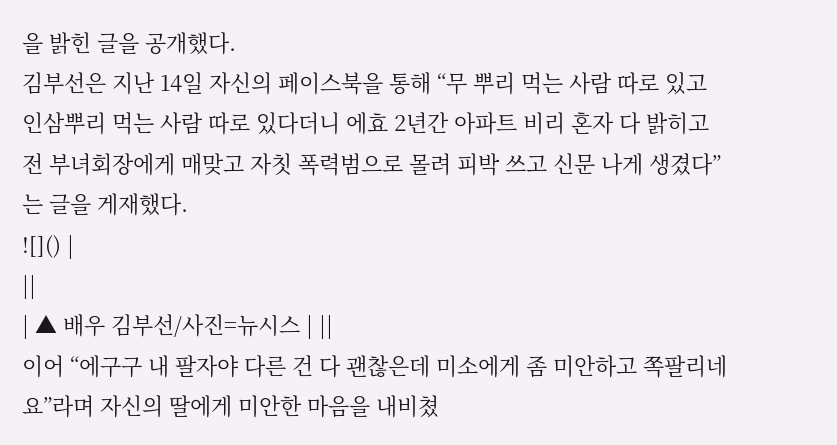을 밝힌 글을 공개했다.
김부선은 지난 14일 자신의 페이스북을 통해 “무 뿌리 먹는 사람 따로 있고 인삼뿌리 먹는 사람 따로 있다더니 에효 2년간 아파트 비리 혼자 다 밝히고 전 부녀회장에게 매맞고 자칫 폭력범으로 몰려 피박 쓰고 신문 나게 생겼다”는 글을 게재했다.
![]() |
||
| ▲ 배우 김부선/사진=뉴시스 | ||
이어 “에구구 내 팔자야 다른 건 다 괜찮은데 미소에게 좀 미안하고 쪽팔리네요”라며 자신의 딸에게 미안한 마음을 내비쳤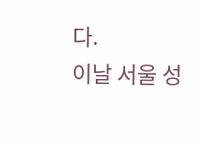다.
이날 서울 성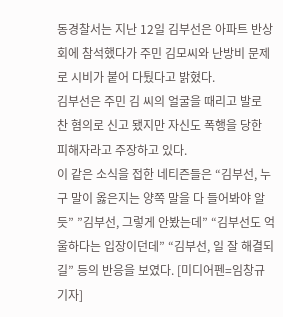동경찰서는 지난 12일 김부선은 아파트 반상회에 참석했다가 주민 김모씨와 난방비 문제로 시비가 붙어 다퉜다고 밝혔다.
김부선은 주민 김 씨의 얼굴을 때리고 발로 찬 혐의로 신고 됐지만 자신도 폭행을 당한 피해자라고 주장하고 있다.
이 같은 소식을 접한 네티즌들은 “김부선, 누구 말이 옳은지는 양쪽 말을 다 들어봐야 알듯” ”김부선, 그렇게 안봤는데” “김부선도 억울하다는 입장이던데” “김부선, 일 잘 해결되길” 등의 반응을 보였다. [미디어펜=임창규 기자]